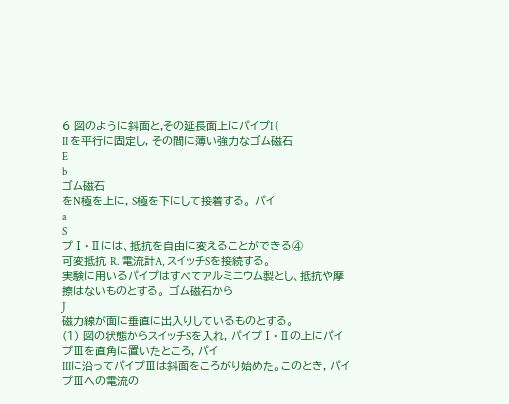6 図のように斜面と,その延長面上にパイプI (
II を平行に固定し, その間に薄い強力なゴム磁石
E
b
ゴム磁石
をN極を上に, S極を下にして接着する。 パイ
a
S
プⅠ・Ⅱには、抵抗を自由に変えることができる④
可変抵抗 R. 電流計A, スイッチSを接続する。
実験に用いるパイプはすべてアルミニウム製とし、抵抗や摩擦はないものとする。 ゴム磁石から
J
磁力線が面に垂直に出入りしているものとする。
(1) 図の状態からスイッチSを入れ, パイプⅠ・Ⅱの上にパイプⅢを直角に置いたところ, パイ
IIIに沿ってパイプⅢは斜面をころがり始めた。このとき, パイプⅢへの電流の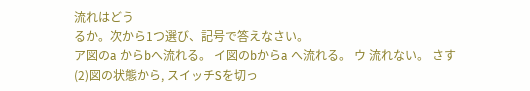流れはどう
るか。次から1つ選び、記号で答えなさい。
ア図のa からbへ流れる。 イ図のbからa へ流れる。 ウ 流れない。 さす
(2)図の状態から, スイッチSを切っ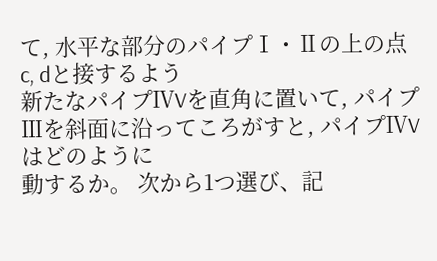て, 水平な部分のパイプⅠ・Ⅱの上の点 c, dと接するよう
新たなパイプⅣVを直角に置いて, パイプⅢを斜面に沿ってころがすと, パイプⅣVはどのように
動するか。 次から1つ選び、記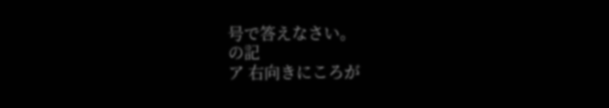号で答えなさい。
の記
ア 右向きにころが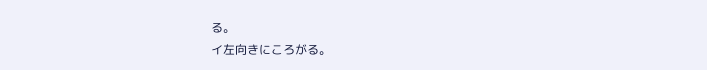る。
イ左向きにころがる。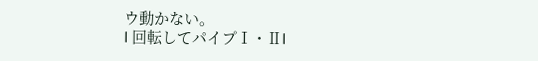ウ動かない。
I 回転してパイプⅠ・ⅡI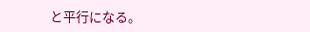と平行になる。